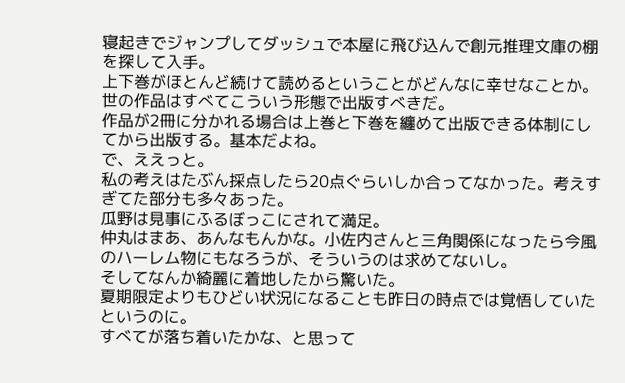寝起きでジャンプしてダッシュで本屋に飛び込んで創元推理文庫の棚を探して入手。
上下巻がほとんど続けて読めるということがどんなに幸せなことか。世の作品はすべてこういう形態で出版すべきだ。
作品が2冊に分かれる場合は上巻と下巻を纏めて出版できる体制にしてから出版する。基本だよね。
で、ええっと。
私の考えはたぶん採点したら20点ぐらいしか合ってなかった。考えすぎてた部分も多々あった。
瓜野は見事にふるぼっこにされて満足。
仲丸はまあ、あんなもんかな。小佐内さんと三角関係になったら今風のハーレム物にもなろうが、そういうのは求めてないし。
そしてなんか綺麗に着地したから驚いた。
夏期限定よりもひどい状況になることも昨日の時点では覚悟していたというのに。
すべてが落ち着いたかな、と思って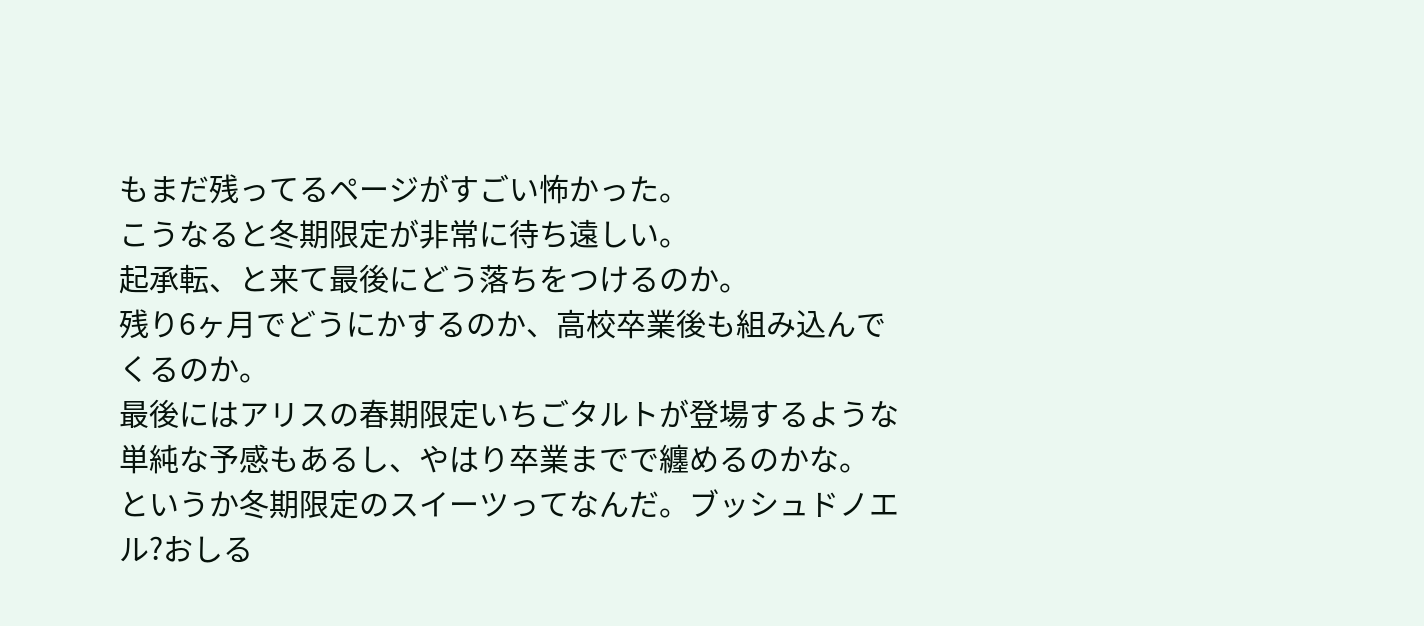もまだ残ってるページがすごい怖かった。
こうなると冬期限定が非常に待ち遠しい。
起承転、と来て最後にどう落ちをつけるのか。
残り6ヶ月でどうにかするのか、高校卒業後も組み込んでくるのか。
最後にはアリスの春期限定いちごタルトが登場するような単純な予感もあるし、やはり卒業までで纏めるのかな。
というか冬期限定のスイーツってなんだ。ブッシュドノエル?おしる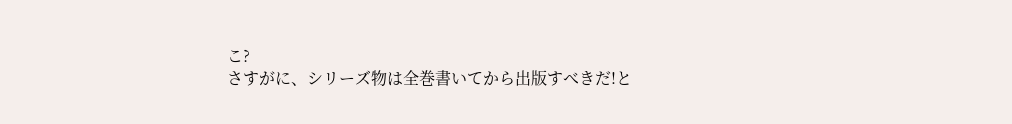こ?
さすがに、シリーズ物は全巻書いてから出版すべきだ!と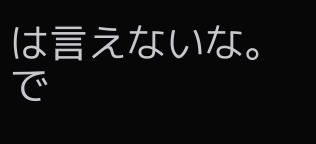は言えないな。
で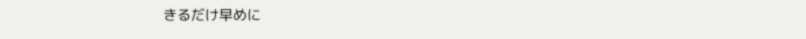きるだけ早めに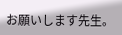お願いします先生。